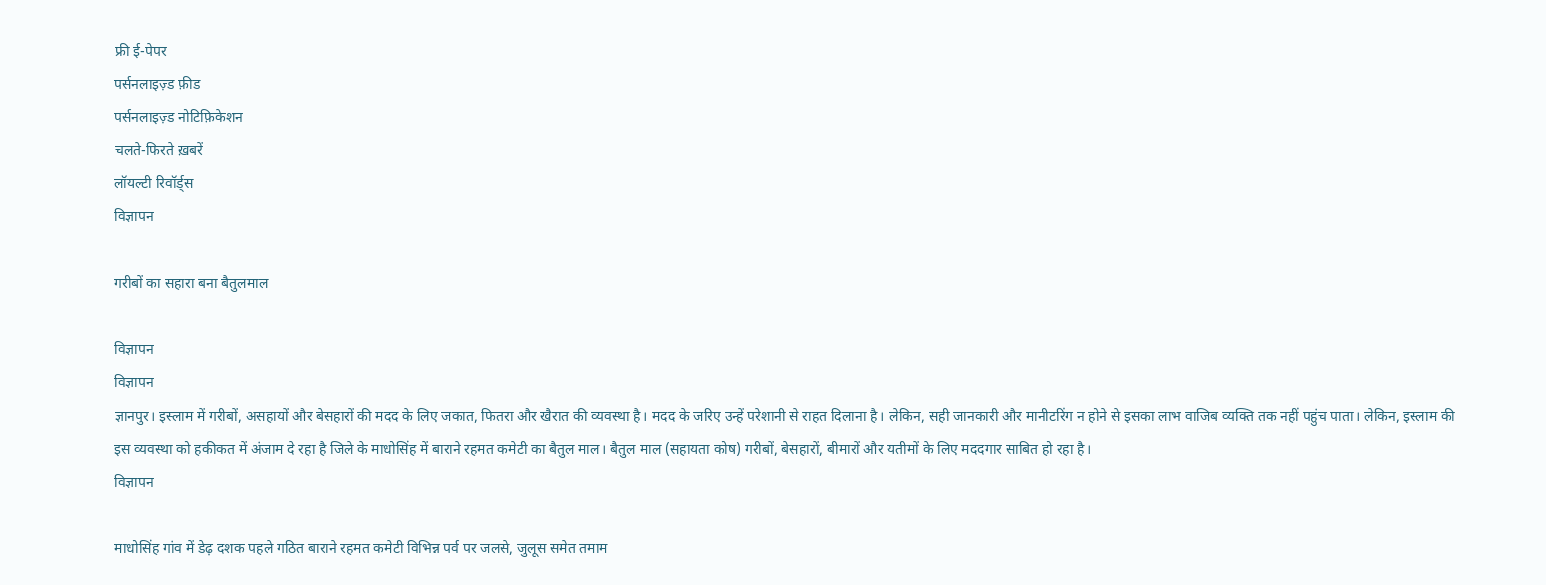फ्री ई-पेपर
पर्सनलाइज़्ड फ़ीड
पर्सनलाइज़्ड नोटिफ़िकेशन
चलते-फिरते ख़बरें
लॉयल्टी रिवॉर्ड्स
विज्ञापन

गरीबों का सहारा बना बैतुलमाल

विज्ञापन
विज्ञापन
ज्ञानपुर। इस्लाम में गरीबों, असहायों और बेसहारों की मदद के लिए जकात, फितरा और खैरात की व्यवस्था है। मदद के जरिए उन्हें परेशानी से राहत दिलाना है। लेकिन, सही जानकारी और मानीटरिंग न होने से इसका लाभ वाजिब व्यक्ति तक नहीं पहुंच पाता। लेकिन, इस्लाम की इस व्यवस्था को हकीकत में अंजाम दे रहा है जिले के माधोसिंह में बाराने रहमत कमेटी का बैतुल माल। बैतुल माल (सहायता कोष) गरीबों, बेसहारों, बीमारों और यतीमों के लिए मददगार साबित हो रहा है।
विज्ञापन

माधोसिंह गांव में डेढ़ दशक पहले गठित बाराने रहमत कमेटी विभिन्न पर्व पर जलसे, जुलूस समेत तमाम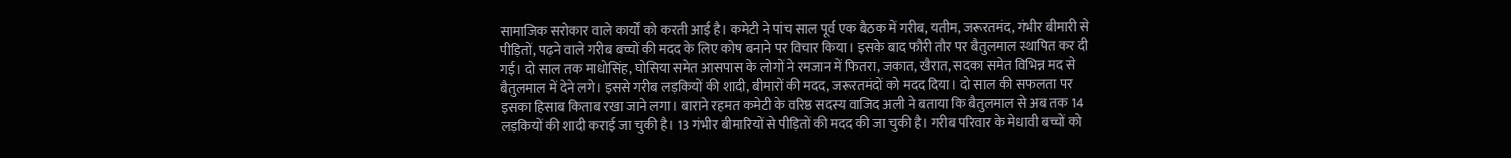सामाजिक सरोकार वाले कार्यों को करती आई है। कमेटी ने पांच साल पूर्व एक बैठक में गरीब, यतीम, जरूरतमंद, गंभीर बीमारी से पीड़ितों, पढ़ने वाले गरीब बच्चों की मदद के लिए कोष बनाने पर विचार किया। इसके बाद फौरी तौर पर बैतुलमाल स्थापित कर दी गई। दो साल तक माधोसिंह, घोसिया समेत आसपास के लोगों ने रमजान में फितरा, जकात, खैरात, सदका समेत विभिन्न मद से बैतुलमाल में देने लगे। इससे गरीब लड़कियों की शादी, बीमारों की मदद, जरूरतमंदों को मदद दिया। दो साल की सफलता पर इसका हिसाब किताब रखा जाने लगा। बाराने रहमत कमेटी के वरिष्ठ सदस्य वाजिद अली ने बताया कि बैतुलमाल से अब तक 14 लड़कियों की शादी कराई जा चुकी है। 13 गंभीर बीमारियों से पीड़ितों की मदद की जा चुकी है। गरीब परिवार के मेधावी बच्चों को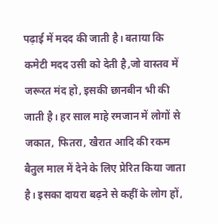पढ़ाई में मदद की जाती है। बताया कि कमेटी मदद उसी को देती है,जो वास्तव में जरूरत मंद हो, इसकी छानबीन भी की जाती है। हर साल माहे रमजान में लोगों से जकात, फितरा, खैरात आदि की रकम बैतुल माल में देने के लिए प्रेरित किया जाता है। इसका दायरा बढ़ने से कहीं के लोग हों,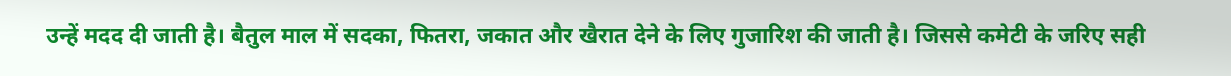उन्हें मदद दी जाती है। बैतुल माल में सदका, फितरा, जकात और खैरात देने के लिए गुजारिश की जाती है। जिससे कमेटी के जरिए सही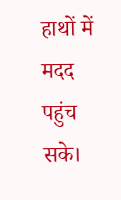हाथों में मदद पहुंच सके।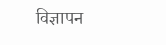विज्ञापन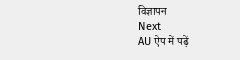विज्ञापन
Next
AU ऐप में पढ़ें